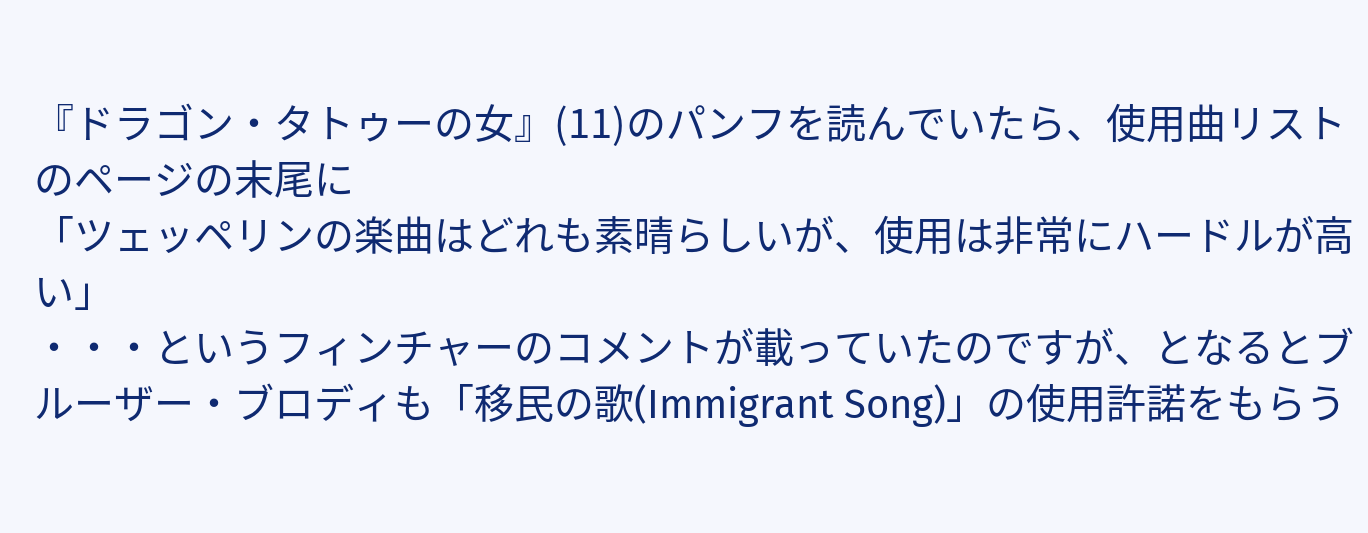『ドラゴン・タトゥーの女』(11)のパンフを読んでいたら、使用曲リストのページの末尾に
「ツェッペリンの楽曲はどれも素晴らしいが、使用は非常にハードルが高い」
・・・というフィンチャーのコメントが載っていたのですが、となるとブルーザー・ブロディも「移民の歌(Immigrant Song)」の使用許諾をもらう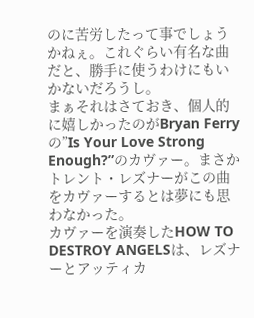のに苦労したって事でしょうかねぇ。これぐらい有名な曲だと、勝手に使うわけにもいかないだろうし。
まぁそれはさておき、個人的に嬉しかったのがBryan Ferryの”Is Your Love Strong Enough?”のカヴァー。まさかトレント・レズナーがこの曲をカヴァーするとは夢にも思わなかった。
カヴァーを演奏したHOW TO DESTROY ANGELSは、レズナーとアッティカ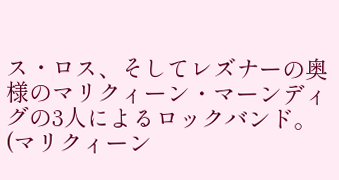ス・ロス、そしてレズナーの奥様のマリクィーン・マーンディグの3人によるロックバンド。(マリクィーン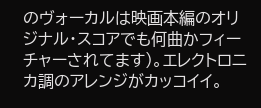のヴォーカルは映画本編のオリジナル・スコアでも何曲かフィーチャーされてます)。エレクトロニカ調のアレンジがカッコイイ。